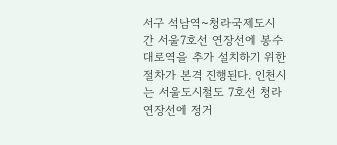서구 석남역~청라국제도시 간 서울7호선 연장선에 봉수대로역을 추가 설치하기 위한 절차가 본격 진행된다. 인천시는 서울도시철도 7호선 청라 연장선에 정거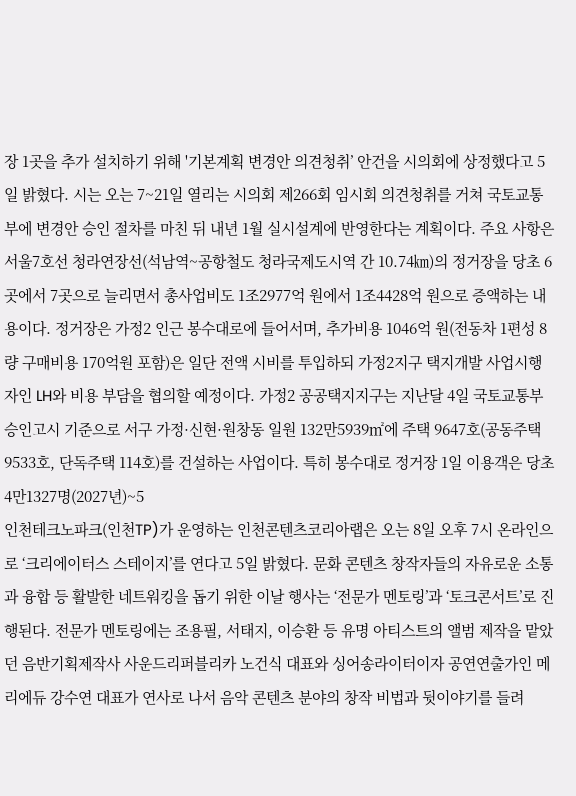장 1곳을 추가 설치하기 위해 '기본계획 변경안 의견청취’ 안건을 시의회에 상정했다고 5일 밝혔다. 시는 오는 7~21일 열리는 시의회 제266회 임시회 의견청취를 거쳐 국토교통부에 변경안 승인 절차를 마친 뒤 내년 1월 실시설계에 반영한다는 계획이다. 주요 사항은 서울7호선 청라연장선(석남역~공항철도 청라국제도시역 간 10.74㎞)의 정거장을 당초 6곳에서 7곳으로 늘리면서 총사업비도 1조2977억 원에서 1조4428억 원으로 증액하는 내용이다. 정거장은 가정2 인근 봉수대로에 들어서며, 추가비용 1046억 원(전동차 1편성 8량 구매비용 170억원 포함)은 일단 전액 시비를 투입하되 가정2지구 택지개발 사업시행자인 LH와 비용 부담을 협의할 예정이다. 가정2 공공택지지구는 지난달 4일 국토교통부 승인고시 기준으로 서구 가정·신현·원창동 일원 132만5939㎡에 주택 9647호(공동주택 9533호, 단독주택 114호)를 건설하는 사업이다. 특히 봉수대로 정거장 1일 이용객은 당초 4만1327명(2027년)~5
인천테크노파크(인천TP)가 운영하는 인천콘텐츠코리아랩은 오는 8일 오후 7시 온라인으로 ‘크리에이터스 스테이지’를 연다고 5일 밝혔다. 문화 콘텐츠 창작자들의 자유로운 소통과 융합 등 활발한 네트워킹을 돕기 위한 이날 행사는 ‘전문가 멘토링’과 ‘토크콘서트’로 진행된다. 전문가 멘토링에는 조용필, 서태지, 이승환 등 유명 아티스트의 앨범 제작을 맡았던 음반기획제작사 사운드리퍼블리카 노건식 대표와 싱어송라이터이자 공연연출가인 메리에듀 강수연 대표가 연사로 나서 음악 콘텐츠 분야의 창작 비법과 뒷이야기를 들려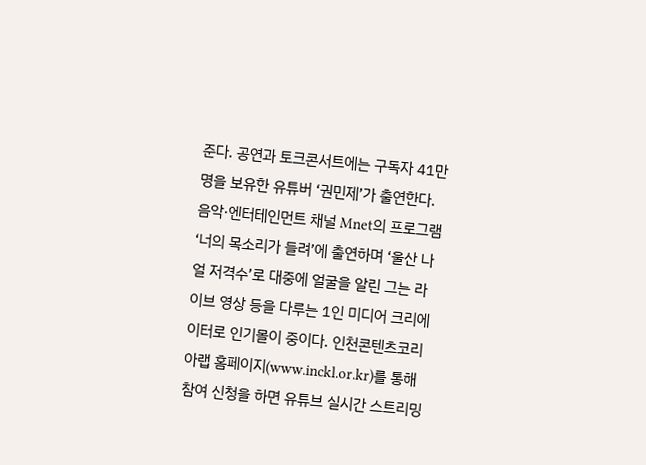준다. 공연과 토크콘서트에는 구독자 41만 명을 보유한 유튜버 ‘권민제’가 출연한다. 음악·엔터테인먼트 채널 Mnet의 프로그램 ‘너의 목소리가 들려’에 출연하며 ‘울산 나얼 저격수’로 대중에 얼굴을 알린 그는 라이브 영상 등을 다루는 1인 미디어 크리에이터로 인기몰이 중이다. 인천콘텐츠코리아랩 홈페이지(www.inckl.or.kr)를 통해 참여 신청을 하면 유튜브 실시간 스트리밍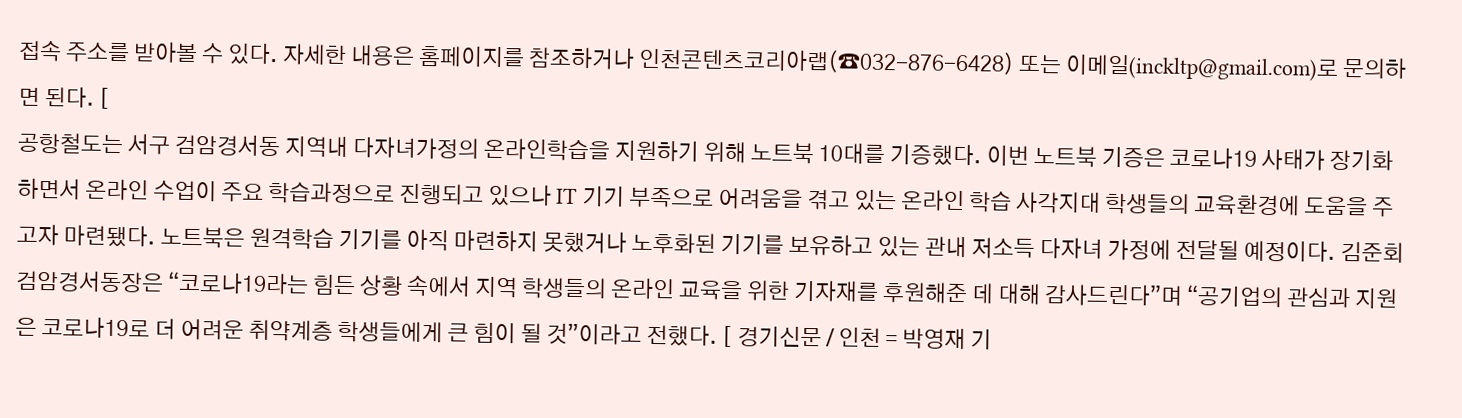접속 주소를 받아볼 수 있다. 자세한 내용은 홈페이지를 참조하거나 인천콘텐츠코리아랩(☎032-876-6428) 또는 이메일(inckltp@gmail.com)로 문의하면 된다. [
공항철도는 서구 검암경서동 지역내 다자녀가정의 온라인학습을 지원하기 위해 노트북 10대를 기증했다. 이번 노트북 기증은 코로나19 사태가 장기화하면서 온라인 수업이 주요 학습과정으로 진행되고 있으나 IT 기기 부족으로 어려움을 겪고 있는 온라인 학습 사각지대 학생들의 교육환경에 도움을 주고자 마련됐다. 노트북은 원격학습 기기를 아직 마련하지 못했거나 노후화된 기기를 보유하고 있는 관내 저소득 다자녀 가정에 전달될 예정이다. 김준회 검암경서동장은 “코로나19라는 힘든 상황 속에서 지역 학생들의 온라인 교육을 위한 기자재를 후원해준 데 대해 감사드린다”며 “공기업의 관심과 지원은 코로나19로 더 어려운 취약계층 학생들에게 큰 힘이 될 것”이라고 전했다. [ 경기신문 / 인천 = 박영재 기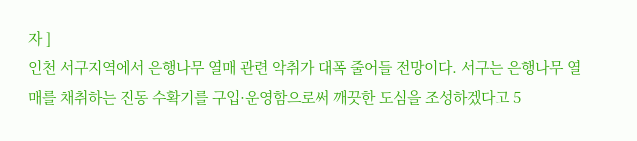자 ]
인천 서구지역에서 은행나무 열매 관련 악취가 대폭 줄어들 전망이다. 서구는 은행나무 열매를 채취하는 진동 수확기를 구입·운영함으로써 깨끗한 도심을 조성하겠다고 5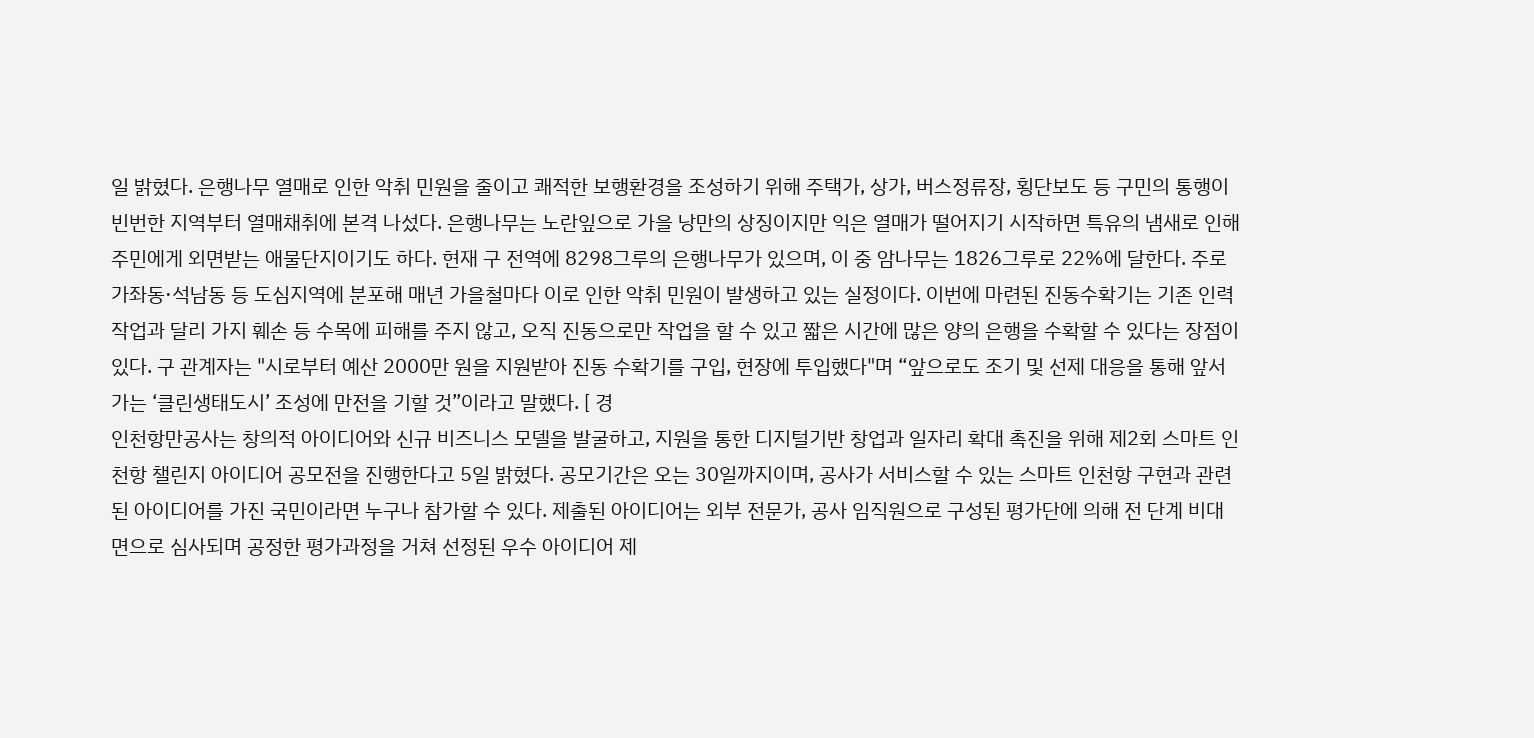일 밝혔다. 은행나무 열매로 인한 악취 민원을 줄이고 쾌적한 보행환경을 조성하기 위해 주택가, 상가, 버스정류장, 횡단보도 등 구민의 통행이 빈번한 지역부터 열매채취에 본격 나섰다. 은행나무는 노란잎으로 가을 낭만의 상징이지만 익은 열매가 떨어지기 시작하면 특유의 냄새로 인해 주민에게 외면받는 애물단지이기도 하다. 현재 구 전역에 8298그루의 은행나무가 있으며, 이 중 암나무는 1826그루로 22%에 달한다. 주로 가좌동·석남동 등 도심지역에 분포해 매년 가을철마다 이로 인한 악취 민원이 발생하고 있는 실정이다. 이번에 마련된 진동수확기는 기존 인력 작업과 달리 가지 훼손 등 수목에 피해를 주지 않고, 오직 진동으로만 작업을 할 수 있고 짧은 시간에 많은 양의 은행을 수확할 수 있다는 장점이 있다. 구 관계자는 "시로부터 예산 2000만 원을 지원받아 진동 수확기를 구입, 현장에 투입했다"며 “앞으로도 조기 및 선제 대응을 통해 앞서가는 ‘클린생태도시’ 조성에 만전을 기할 것”이라고 말했다. [ 경
인천항만공사는 창의적 아이디어와 신규 비즈니스 모델을 발굴하고, 지원을 통한 디지털기반 창업과 일자리 확대 촉진을 위해 제2회 스마트 인천항 챌린지 아이디어 공모전을 진행한다고 5일 밝혔다. 공모기간은 오는 30일까지이며, 공사가 서비스할 수 있는 스마트 인천항 구현과 관련된 아이디어를 가진 국민이라면 누구나 참가할 수 있다. 제출된 아이디어는 외부 전문가, 공사 임직원으로 구성된 평가단에 의해 전 단계 비대면으로 심사되며 공정한 평가과정을 거쳐 선정된 우수 아이디어 제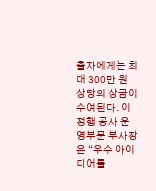출자에게는 최대 300만 원 상당의 상금이 수여된다. 이정행 공사 운영부문 부사장은 “우수 아이디어를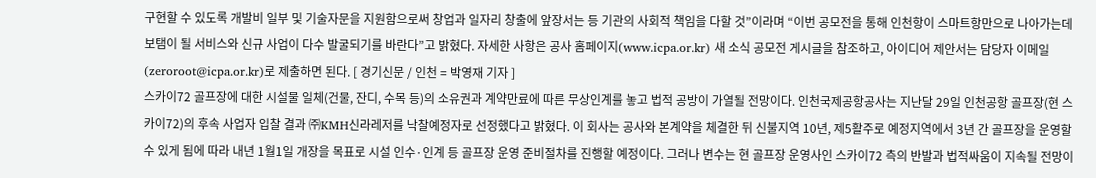구현할 수 있도록 개발비 일부 및 기술자문을 지원함으로써 창업과 일자리 창출에 앞장서는 등 기관의 사회적 책임을 다할 것”이라며 “이번 공모전을 통해 인천항이 스마트항만으로 나아가는데 보탬이 될 서비스와 신규 사업이 다수 발굴되기를 바란다”고 밝혔다. 자세한 사항은 공사 홈페이지(www.icpa.or.kr) 새 소식 공모전 게시글을 참조하고, 아이디어 제안서는 담당자 이메일(zeroroot@icpa.or.kr)로 제출하면 된다. [ 경기신문 / 인천 = 박영재 기자 ]
스카이72 골프장에 대한 시설물 일체(건물, 잔디, 수목 등)의 소유권과 계약만료에 따른 무상인계를 놓고 법적 공방이 가열될 전망이다. 인천국제공항공사는 지난달 29일 인천공항 골프장(현 스카이72)의 후속 사업자 입찰 결과 ㈜KMH신라레저를 낙찰예정자로 선정했다고 밝혔다. 이 회사는 공사와 본계약을 체결한 뒤 신불지역 10년, 제5활주로 예정지역에서 3년 간 골프장을 운영할 수 있게 됨에 따라 내년 1월1일 개장을 목표로 시설 인수·인계 등 골프장 운영 준비절차를 진행할 예정이다. 그러나 변수는 현 골프장 운영사인 스카이72 측의 반발과 법적싸움이 지속될 전망이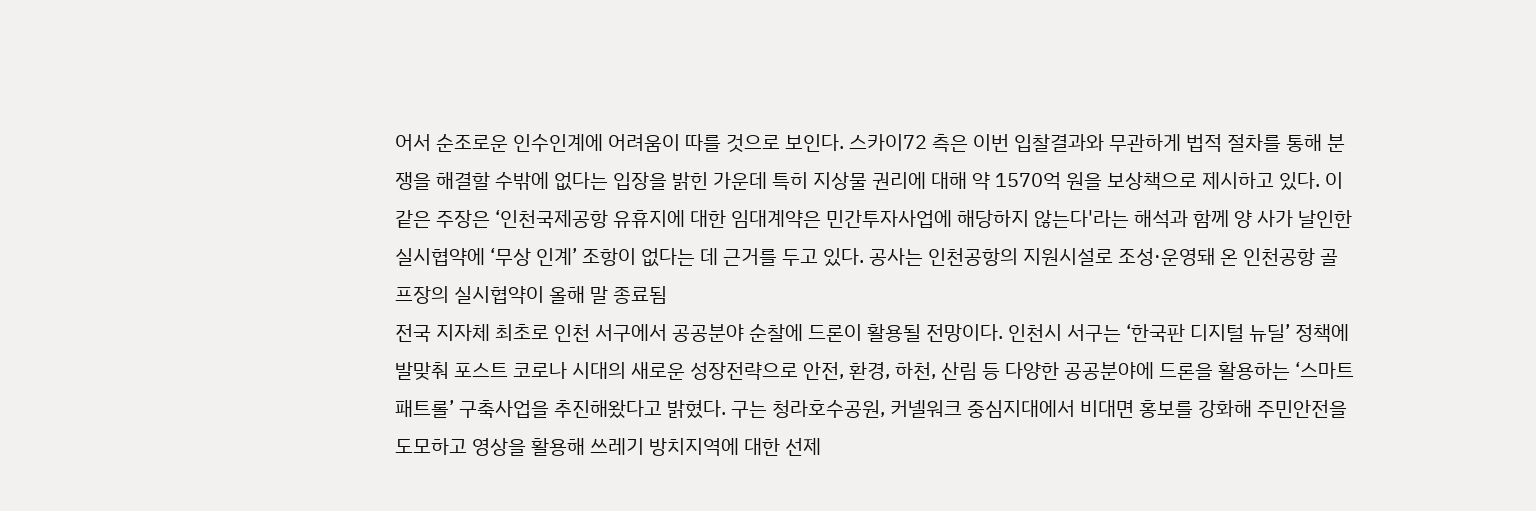어서 순조로운 인수인계에 어려움이 따를 것으로 보인다. 스카이72 측은 이번 입찰결과와 무관하게 법적 절차를 통해 분쟁을 해결할 수밖에 없다는 입장을 밝힌 가운데 특히 지상물 권리에 대해 약 1570억 원을 보상책으로 제시하고 있다. 이 같은 주장은 ‘인천국제공항 유휴지에 대한 임대계약은 민간투자사업에 해당하지 않는다'라는 해석과 함께 양 사가 날인한 실시협약에 ‘무상 인계’ 조항이 없다는 데 근거를 두고 있다. 공사는 인천공항의 지원시설로 조성·운영돼 온 인천공항 골프장의 실시협약이 올해 말 종료됨
전국 지자체 최초로 인천 서구에서 공공분야 순찰에 드론이 활용될 전망이다. 인천시 서구는 ‘한국판 디지털 뉴딜’ 정책에 발맞춰 포스트 코로나 시대의 새로운 성장전략으로 안전, 환경, 하천, 산림 등 다양한 공공분야에 드론을 활용하는 ‘스마트 패트롤’ 구축사업을 추진해왔다고 밝혔다. 구는 청라호수공원, 커넬워크 중심지대에서 비대면 홍보를 강화해 주민안전을 도모하고 영상을 활용해 쓰레기 방치지역에 대한 선제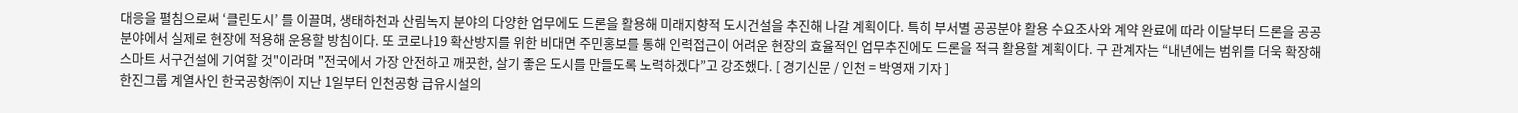대응을 펼침으로써 ‘클린도시’ 를 이끌며, 생태하천과 산림녹지 분야의 다양한 업무에도 드론을 활용해 미래지향적 도시건설을 추진해 나갈 계획이다. 특히 부서별 공공분야 활용 수요조사와 계약 완료에 따라 이달부터 드론을 공공분야에서 실제로 현장에 적용해 운용할 방침이다. 또 코로나19 확산방지를 위한 비대면 주민홍보를 통해 인력접근이 어려운 현장의 효율적인 업무추진에도 드론을 적극 활용할 계획이다. 구 관계자는 “내년에는 범위를 더욱 확장해 스마트 서구건설에 기여할 것"이라며 "전국에서 가장 안전하고 깨끗한, 살기 좋은 도시를 만들도록 노력하겠다”고 강조했다. [ 경기신문 / 인천 = 박영재 기자 ]
한진그룹 계열사인 한국공항㈜이 지난 1일부터 인천공항 급유시설의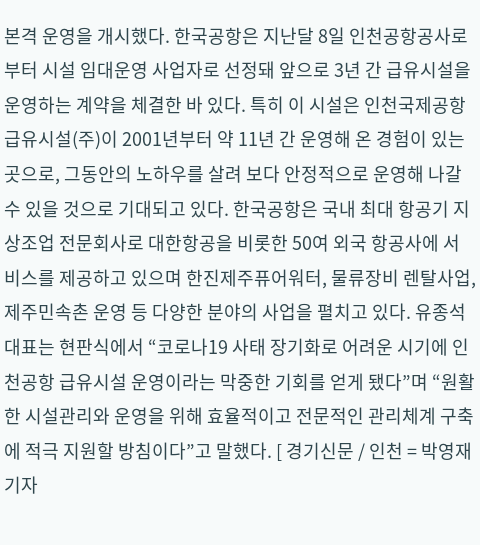본격 운영을 개시했다. 한국공항은 지난달 8일 인천공항공사로부터 시설 임대운영 사업자로 선정돼 앞으로 3년 간 급유시설을 운영하는 계약을 체결한 바 있다. 특히 이 시설은 인천국제공항급유시설(주)이 2001년부터 약 11년 간 운영해 온 경험이 있는 곳으로, 그동안의 노하우를 살려 보다 안정적으로 운영해 나갈 수 있을 것으로 기대되고 있다. 한국공항은 국내 최대 항공기 지상조업 전문회사로 대한항공을 비롯한 50여 외국 항공사에 서비스를 제공하고 있으며 한진제주퓨어워터, 물류장비 렌탈사업, 제주민속촌 운영 등 다양한 분야의 사업을 펼치고 있다. 유종석 대표는 현판식에서 “코로나19 사태 장기화로 어려운 시기에 인천공항 급유시설 운영이라는 막중한 기회를 얻게 됐다”며 “원활한 시설관리와 운영을 위해 효율적이고 전문적인 관리체계 구축에 적극 지원할 방침이다”고 말했다. [ 경기신문 / 인천 = 박영재 기자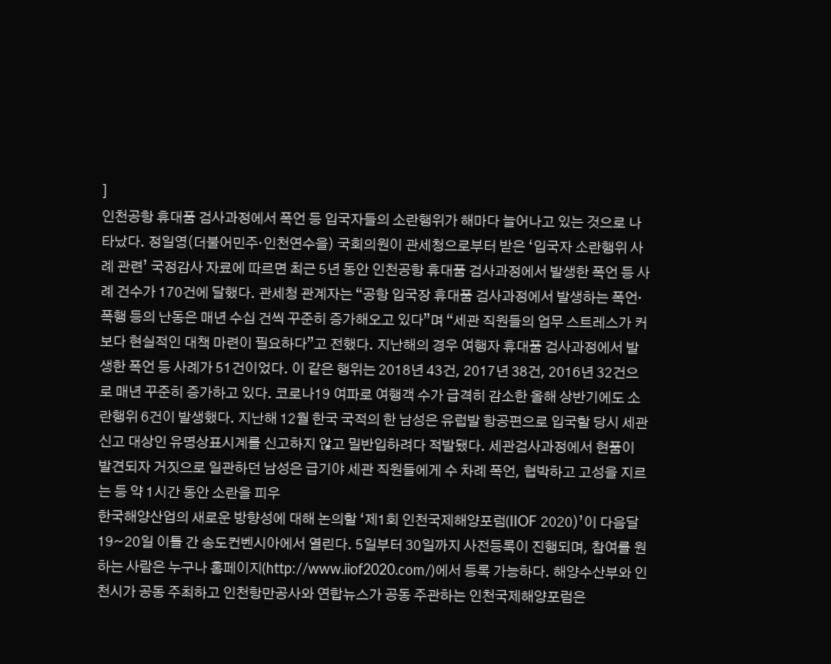]
인천공항 휴대품 검사과정에서 폭언 등 입국자들의 소란행위가 해마다 늘어나고 있는 것으로 나타났다. 정일영(더불어민주·인천연수을) 국회의원이 관세청으로부터 받은 ‘입국자 소란행위 사례 관련’ 국정감사 자료에 따르면 최근 5년 동안 인천공항 휴대품 검사과정에서 발생한 폭언 등 사례 건수가 170건에 달했다. 관세청 관계자는 “공항 입국장 휴대품 검사과정에서 발생하는 폭언·폭행 등의 난동은 매년 수십 건씩 꾸준히 증가해오고 있다”며 “세관 직원들의 업무 스트레스가 커 보다 현실적인 대책 마련이 필요하다”고 전했다. 지난해의 경우 여행자 휴대품 검사과정에서 발생한 폭언 등 사례가 51건이었다. 이 같은 행위는 2018년 43건, 2017년 38건, 2016년 32건으로 매년 꾸준히 증가하고 있다. 코로나19 여파로 여행객 수가 급격히 감소한 올해 상반기에도 소란행위 6건이 발생했다. 지난해 12월 한국 국적의 한 남성은 유럽발 항공편으로 입국할 당시 세관신고 대상인 유명상표시계를 신고하지 않고 밀반입하려다 적발됐다. 세관검사과정에서 현품이 발견되자 거짓으로 일관하던 남성은 급기야 세관 직원들에게 수 차례 폭언, 협박하고 고성을 지르는 등 약 1시간 동안 소란을 피우
한국해양산업의 새로운 방향성에 대해 논의할 ‘제1회 인천국제해양포럼(IIOF 2020)’이 다음달 19~20일 이틀 간 송도컨벤시아에서 열린다. 5일부터 30일까지 사전등록이 진행되며, 참여를 원하는 사람은 누구나 홈페이지(http://www.iiof2020.com/)에서 등록 가능하다. 해양수산부와 인천시가 공동 주최하고 인천항만공사와 연합뉴스가 공동 주관하는 인천국제해양포럼은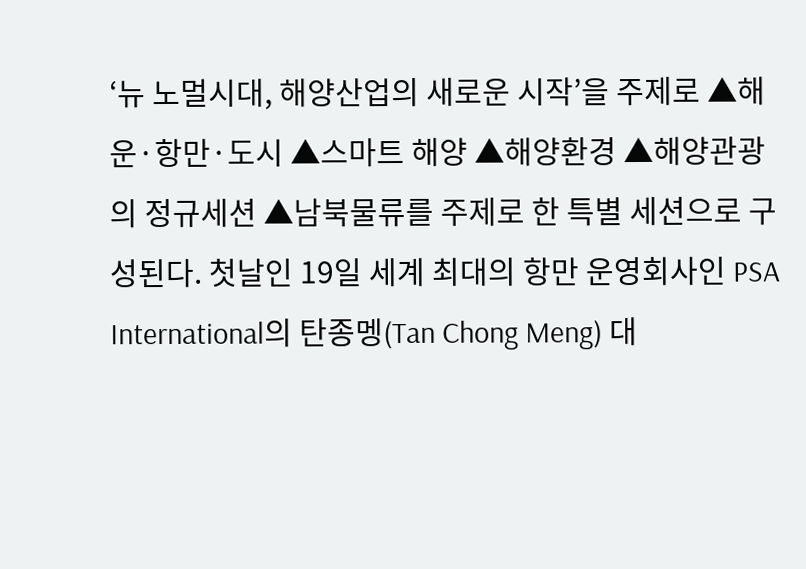‘뉴 노멀시대, 해양산업의 새로운 시작’을 주제로 ▲해운·항만·도시 ▲스마트 해양 ▲해양환경 ▲해양관광의 정규세션 ▲남북물류를 주제로 한 특별 세션으로 구성된다. 첫날인 19일 세계 최대의 항만 운영회사인 PSA International의 탄종멩(Tan Chong Meng) 대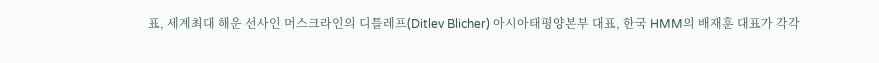표, 세계최대 해운 선사인 머스크라인의 디틀레프(Ditlev Blicher) 아시아태평양본부 대표, 한국 HMM의 배재훈 대표가 각각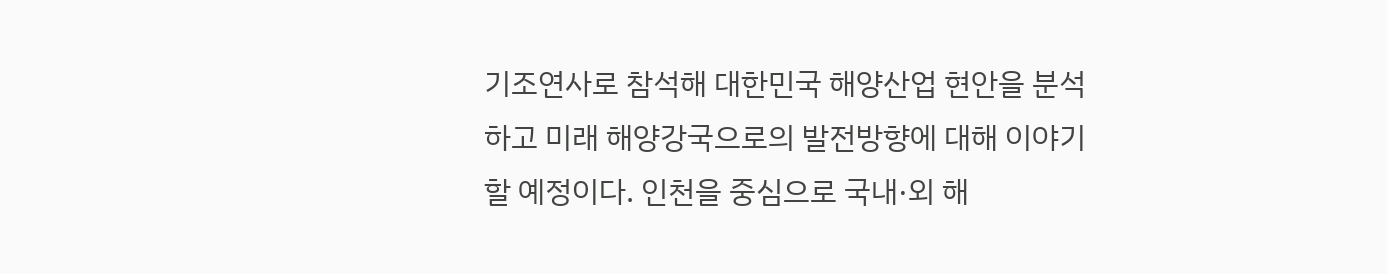기조연사로 참석해 대한민국 해양산업 현안을 분석하고 미래 해양강국으로의 발전방향에 대해 이야기할 예정이다. 인천을 중심으로 국내·외 해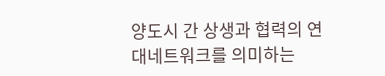양도시 간 상생과 협력의 연대네트워크를 의미하는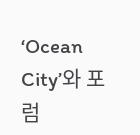‘Ocean City’와 포럼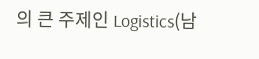의 큰 주제인 Logistics(남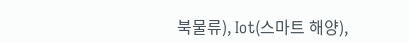북물류), Iot(스마트 해양),